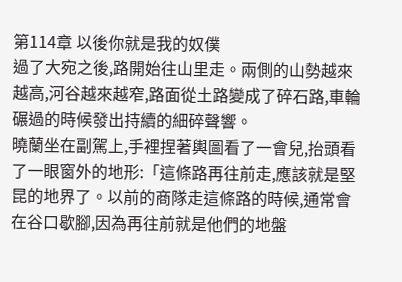第114章 以後你就是我的奴僕
過了大宛之後,路開始往山里走。兩側的山勢越來越高,河谷越來越窄,路面從土路變成了碎石路,車輪碾過的時候發出持續的細碎聲響。
曉蘭坐在副駕上,手裡捏著輿圖看了一會兒,抬頭看了一眼窗外的地形:「這條路再往前走,應該就是堅昆的地界了。以前的商隊走這條路的時候,通常會在谷口歇腳,因為再往前就是他們的地盤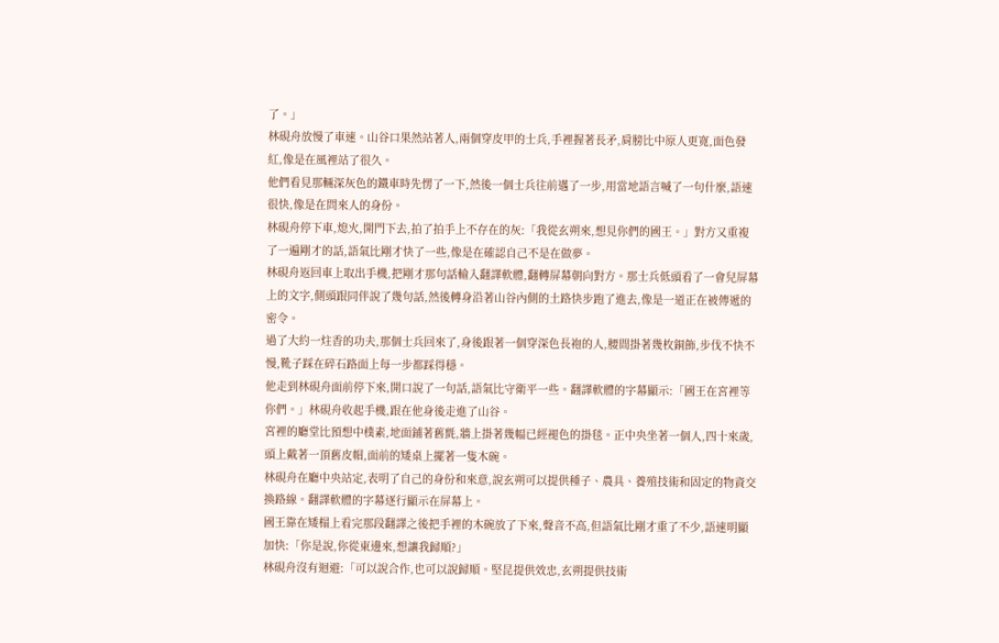了。」
林硯舟放慢了車速。山谷口果然站著人,兩個穿皮甲的士兵,手裡握著長矛,肩膀比中原人更寬,面色發紅,像是在風裡站了很久。
他們看見那輛深灰色的鐵車時先愣了一下,然後一個士兵往前邁了一步,用當地語言喊了一句什麼,語速很快,像是在問來人的身份。
林硯舟停下車,熄火,開門下去,拍了拍手上不存在的灰:「我從玄朔來,想見你們的國王。」對方又重複了一遍剛才的話,語氣比剛才快了一些,像是在確認自己不是在做夢。
林硯舟返回車上取出手機,把剛才那句話輸入翻譯軟體,翻轉屏幕朝向對方。那士兵低頭看了一會兒屏幕上的文字,側頭跟同伴說了幾句話,然後轉身沿著山谷內側的土路快步跑了進去,像是一道正在被傳遞的密令。
過了大約一炷香的功夫,那個士兵回來了,身後跟著一個穿深色長袍的人,腰間掛著幾枚銅飾,步伐不快不慢,靴子踩在碎石路面上每一步都踩得穩。
他走到林硯舟面前停下來,開口說了一句話,語氣比守衛平一些。翻譯軟體的字幕顯示:「國王在宮裡等你們。」林硯舟收起手機,跟在他身後走進了山谷。
宮裡的廳堂比預想中樸素,地面鋪著舊氈,牆上掛著幾幅已經褪色的掛毯。正中央坐著一個人,四十來歲,頭上戴著一頂舊皮帽,面前的矮桌上擺著一隻木碗。
林硯舟在廳中央站定,表明了自己的身份和來意,說玄朔可以提供種子、農具、養殖技術和固定的物資交換路線。翻譯軟體的字幕逐行顯示在屏幕上。
國王靠在矮榻上看完那段翻譯之後把手裡的木碗放了下來,聲音不高,但語氣比剛才重了不少,語速明顯加快:「你是說,你從東邊來,想讓我歸順?」
林硯舟沒有迴避:「可以說合作,也可以說歸順。堅昆提供效忠,玄朔提供技術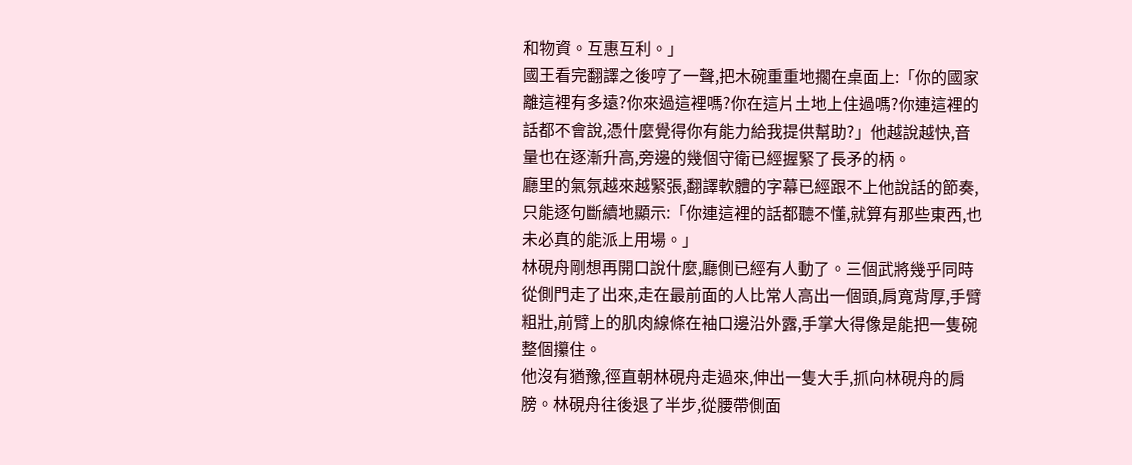和物資。互惠互利。」
國王看完翻譯之後哼了一聲,把木碗重重地擱在桌面上:「你的國家離這裡有多遠?你來過這裡嗎?你在這片土地上住過嗎?你連這裡的話都不會說,憑什麼覺得你有能力給我提供幫助?」他越說越快,音量也在逐漸升高,旁邊的幾個守衛已經握緊了長矛的柄。
廳里的氣氛越來越緊張,翻譯軟體的字幕已經跟不上他說話的節奏,只能逐句斷續地顯示:「你連這裡的話都聽不懂,就算有那些東西,也未必真的能派上用場。」
林硯舟剛想再開口說什麼,廳側已經有人動了。三個武將幾乎同時從側門走了出來,走在最前面的人比常人高出一個頭,肩寬背厚,手臂粗壯,前臂上的肌肉線條在袖口邊沿外露,手掌大得像是能把一隻碗整個攥住。
他沒有猶豫,徑直朝林硯舟走過來,伸出一隻大手,抓向林硯舟的肩膀。林硯舟往後退了半步,從腰帶側面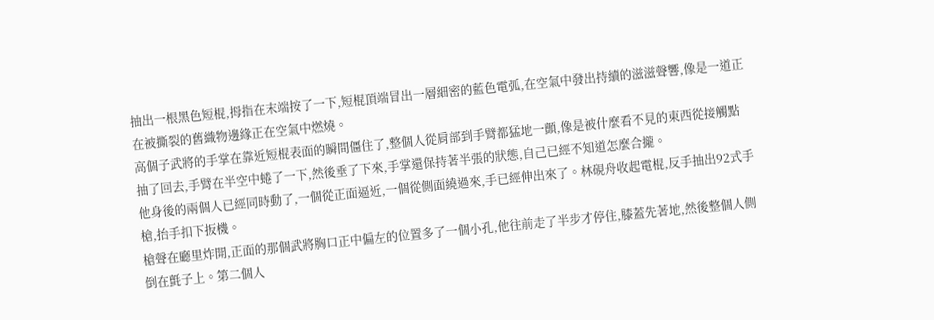抽出一根黑色短棍,拇指在末端按了一下,短棍頂端冒出一層細密的藍色電弧,在空氣中發出持續的滋滋聲響,像是一道正在被撕裂的舊織物邊緣正在空氣中燃燒。
高個子武將的手掌在靠近短棍表面的瞬間僵住了,整個人從肩部到手臂都猛地一顫,像是被什麼看不見的東西從接觸點抽了回去,手臂在半空中蜷了一下,然後垂了下來,手掌還保持著半張的狀態,自己已經不知道怎麼合攏。
他身後的兩個人已經同時動了,一個從正面逼近,一個從側面繞過來,手已經伸出來了。林硯舟收起電棍,反手抽出92式手槍,抬手扣下扳機。
槍聲在廳里炸開,正面的那個武將胸口正中偏左的位置多了一個小孔,他往前走了半步才停住,膝蓋先著地,然後整個人側倒在氈子上。第二個人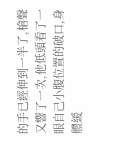的手已經伸到一半了,槍聲又響了一次,他低頭看了一眼自己小腹位置的破口,身體緩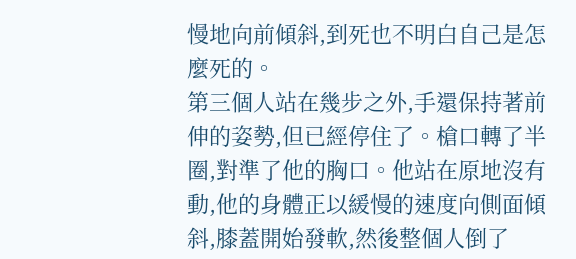慢地向前傾斜,到死也不明白自己是怎麼死的。
第三個人站在幾步之外,手還保持著前伸的姿勢,但已經停住了。槍口轉了半圈,對準了他的胸口。他站在原地沒有動,他的身體正以緩慢的速度向側面傾斜,膝蓋開始發軟,然後整個人倒了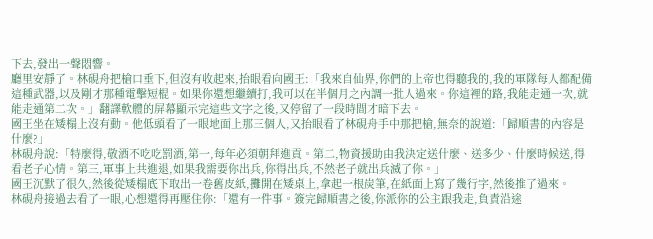下去,發出一聲悶響。
廳里安靜了。林硯舟把槍口垂下,但沒有收起來,抬眼看向國王:「我來自仙界,你們的上帝也得聽我的,我的軍隊每人都配備這種武器,以及剛才那種電擊短棍。如果你還想繼續打,我可以在半個月之內調一批人過來。你這裡的路,我能走通一次,就能走通第二次。」翻譯軟體的屏幕顯示完這些文字之後,又停留了一段時間才暗下去。
國王坐在矮榻上沒有動。他低頭看了一眼地面上那三個人,又抬眼看了林硯舟手中那把槍,無奈的說道:「歸順書的內容是什麼?」
林硯舟說:「特麼得,敬酒不吃吃罰酒,第一,每年必須朝拜進貢。第二,物資援助由我決定送什麼、送多少、什麼時候送,得看老子心情。第三,軍事上共進退,如果我需要你出兵,你得出兵,不然老子就出兵滅了你。」
國王沉默了很久,然後從矮榻底下取出一卷舊皮紙,攤開在矮桌上,拿起一根炭筆,在紙面上寫了幾行字,然後推了過來。
林硯舟接過去看了一眼,心想還得再壓住你:「還有一件事。簽完歸順書之後,你派你的公主跟我走,負責沿途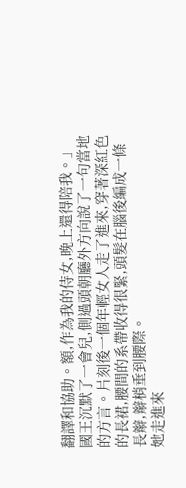翻譯和協助。額,作為我的侍女,晚上還得陪我。」
國王沉默了一會兒,側過頭朝廳外方向說了一句當地的方言。片刻後一個年輕女人走了進來,穿著深紅色的長裙,腰間的系帶收得很緊,頭髮在腦後編成一條長辮,辮梢垂到腰際。
她走進來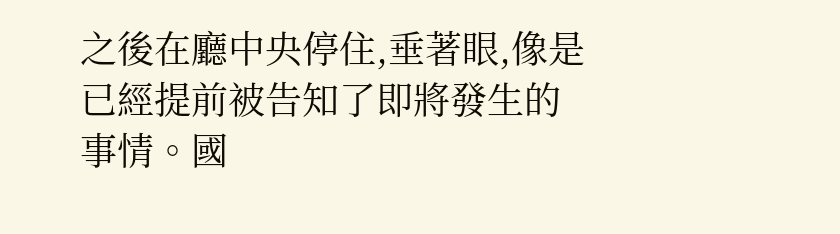之後在廳中央停住,垂著眼,像是已經提前被告知了即將發生的事情。國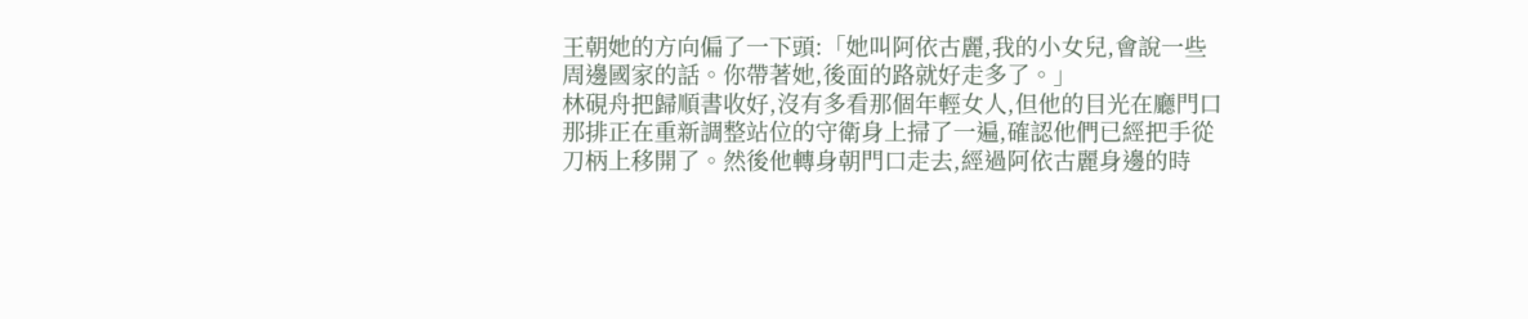王朝她的方向偏了一下頭:「她叫阿依古麗,我的小女兒,會說一些周邊國家的話。你帶著她,後面的路就好走多了。」
林硯舟把歸順書收好,沒有多看那個年輕女人,但他的目光在廳門口那排正在重新調整站位的守衛身上掃了一遍,確認他們已經把手從刀柄上移開了。然後他轉身朝門口走去,經過阿依古麗身邊的時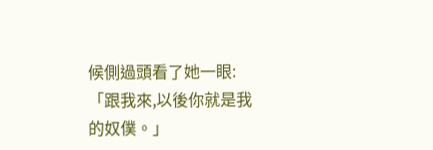候側過頭看了她一眼:「跟我來,以後你就是我的奴僕。」